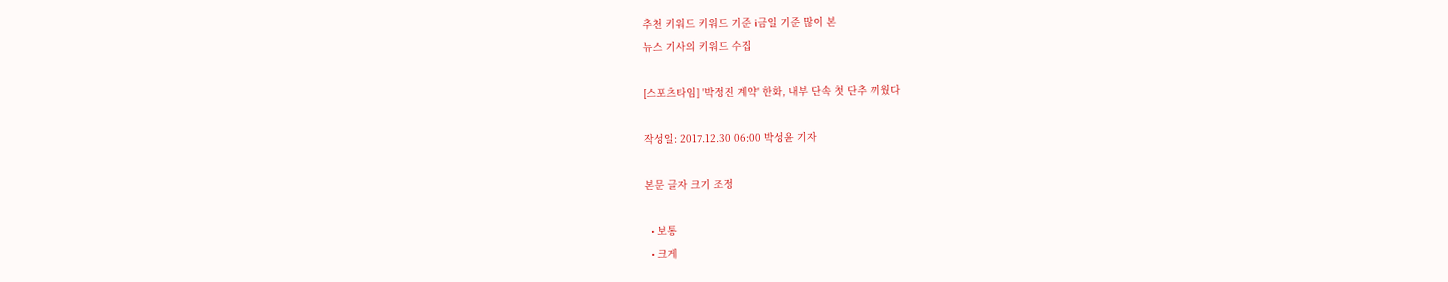추천 키워드 키워드 기준 i금일 기준 많이 본
뉴스 기사의 키워드 수집

[스포츠타임] '박정진 계약' 한화, 내부 단속 첫 단추 끼웠다

작성일: 2017.12.30 06:00 박성윤 기자

본문 글자 크기 조정

  • 보통
  • 크게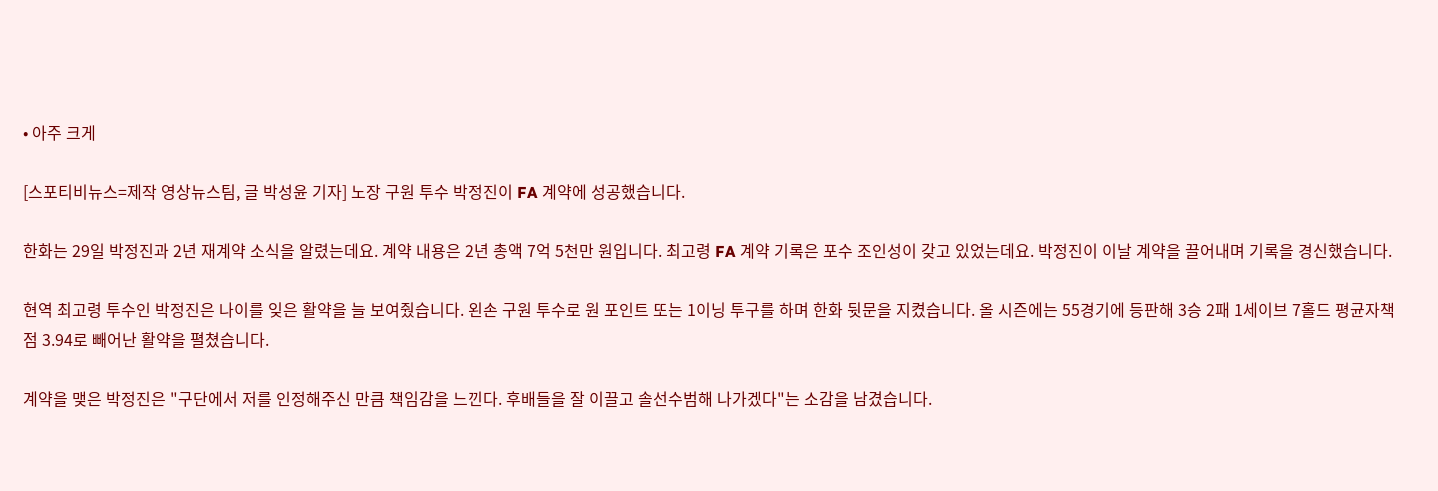• 아주 크게

[스포티비뉴스=제작 영상뉴스팀, 글 박성윤 기자] 노장 구원 투수 박정진이 FA 계약에 성공했습니다.

한화는 29일 박정진과 2년 재계약 소식을 알렸는데요. 계약 내용은 2년 총액 7억 5천만 원입니다. 최고령 FA 계약 기록은 포수 조인성이 갖고 있었는데요. 박정진이 이날 계약을 끌어내며 기록을 경신했습니다.

현역 최고령 투수인 박정진은 나이를 잊은 활약을 늘 보여줬습니다. 왼손 구원 투수로 원 포인트 또는 1이닝 투구를 하며 한화 뒷문을 지켰습니다. 올 시즌에는 55경기에 등판해 3승 2패 1세이브 7홀드 평균자책점 3.94로 빼어난 활약을 펼쳤습니다.

계약을 맺은 박정진은 "구단에서 저를 인정해주신 만큼 책임감을 느낀다. 후배들을 잘 이끌고 솔선수범해 나가겠다"는 소감을 남겼습니다.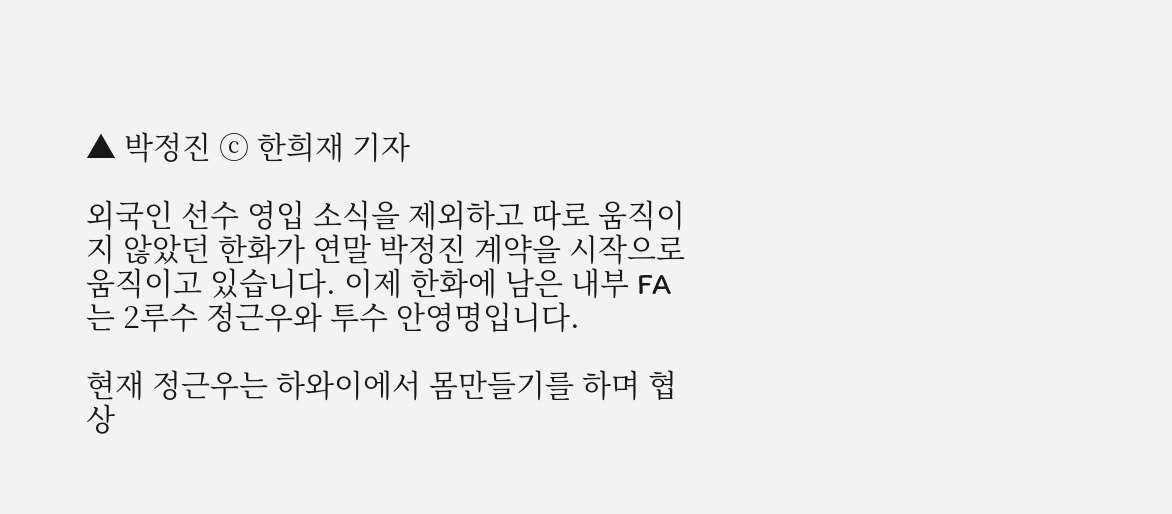▲ 박정진 ⓒ 한희재 기자

외국인 선수 영입 소식을 제외하고 따로 움직이지 않았던 한화가 연말 박정진 계약을 시작으로 움직이고 있습니다. 이제 한화에 남은 내부 FA는 2루수 정근우와 투수 안영명입니다.

현재 정근우는 하와이에서 몸만들기를 하며 협상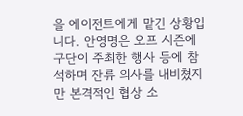을 에이전트에게 맡긴 상황입니다. 안영명은 오프 시즌에 구단이 주최한 행사 등에 참석하며 잔류 의사를 내비쳤지만 본격적인 협상 소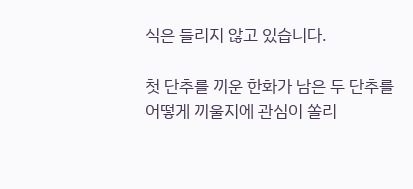식은 들리지 않고 있습니다.

첫 단추를 끼운 한화가 남은 두 단추를 어떻게 끼울지에 관심이 쏠리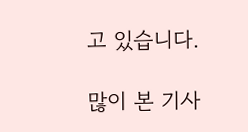고 있습니다.

많이 본 기사